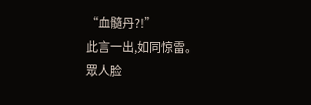“血髓丹?!”
此言一出,如同惊雷。
眾人脸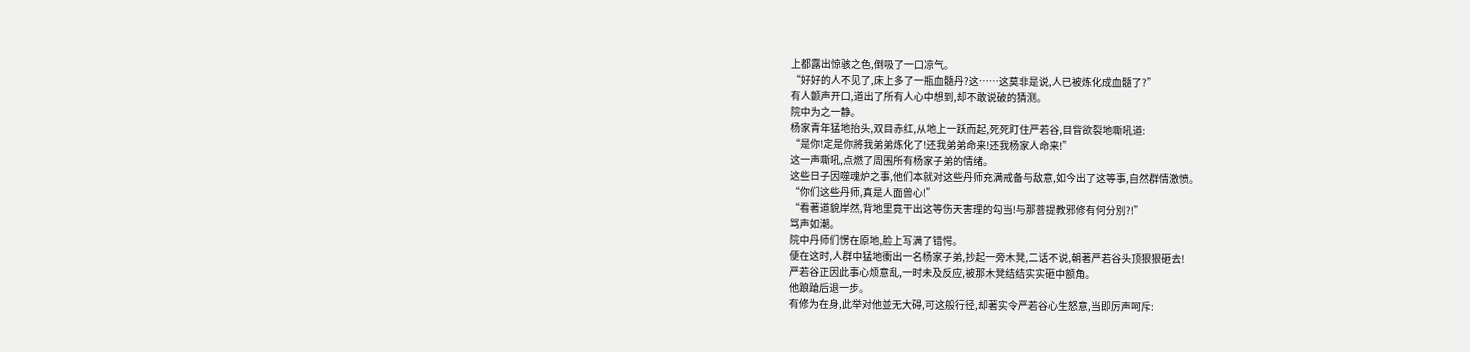上都露出惊骇之色,倒吸了一口凉气。
“好好的人不见了,床上多了一瓶血髓丹?这……这莫非是说,人已被炼化成血髓了?”
有人颤声开口,道出了所有人心中想到,却不敢说破的猜测。
院中为之一静。
杨家青年猛地抬头,双目赤红,从地上一跃而起,死死盯住严若谷,目眥欲裂地嘶吼道:
“是你!定是你將我弟弟炼化了!还我弟弟命来!还我杨家人命来!”
这一声嘶吼,点燃了周围所有杨家子弟的情绪。
这些日子因噬魂炉之事,他们本就对这些丹师充满戒备与敌意,如今出了这等事,自然群情激愤。
“你们这些丹师,真是人面兽心!”
“看著道貌岸然,背地里竟干出这等伤天害理的勾当!与那菩提教邪修有何分別?!”
骂声如潮。
院中丹师们愣在原地,脸上写满了错愕。
便在这时,人群中猛地衝出一名杨家子弟,抄起一旁木凳,二话不说,朝著严若谷头顶狠狠砸去!
严若谷正因此事心烦意乱,一时未及反应,被那木凳结结实实砸中额角。
他踉蹌后退一步。
有修为在身,此举对他並无大碍,可这般行径,却著实令严若谷心生怒意,当即厉声呵斥: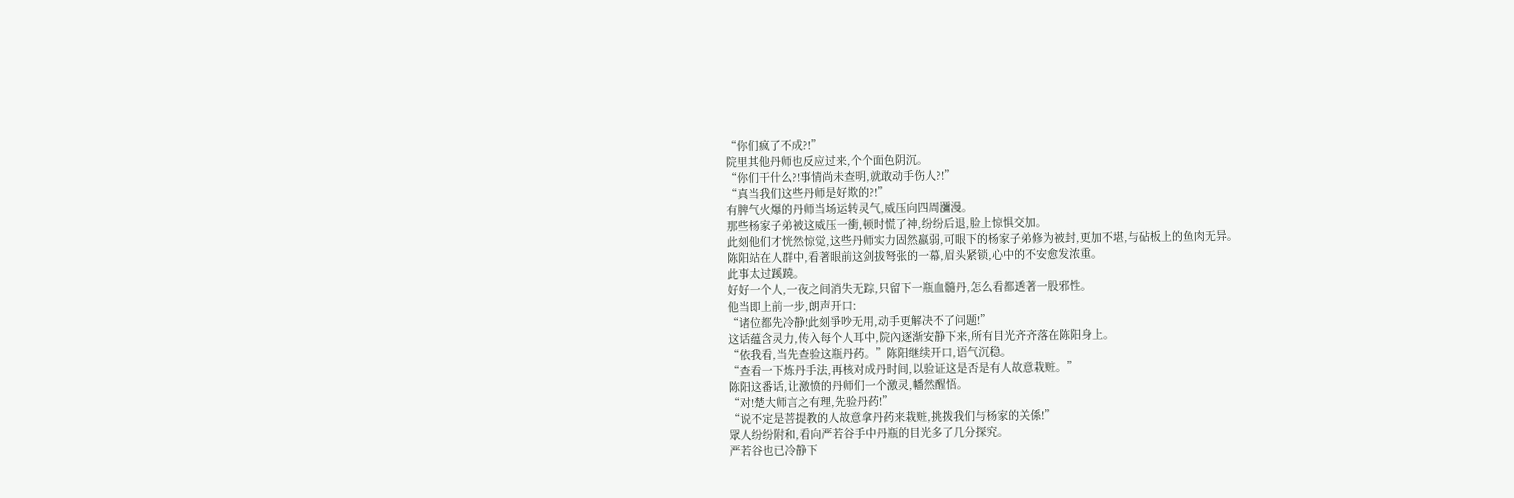“你们疯了不成?!”
院里其他丹师也反应过来,个个面色阴沉。
“你们干什么?!事情尚未查明,就敢动手伤人?!”
“真当我们这些丹师是好欺的?!”
有脾气火爆的丹师当场运转灵气,威压向四周瀰漫。
那些杨家子弟被这威压一衝,顿时慌了神,纷纷后退,脸上惊惧交加。
此刻他们才恍然惊觉,这些丹师实力固然羸弱,可眼下的杨家子弟修为被封,更加不堪,与砧板上的鱼肉无异。
陈阳站在人群中,看著眼前这剑拔弩张的一幕,眉头紧锁,心中的不安愈发浓重。
此事太过蹊蹺。
好好一个人,一夜之间消失无踪,只留下一瓶血髓丹,怎么看都透著一股邪性。
他当即上前一步,朗声开口:
“诸位都先冷静!此刻爭吵无用,动手更解决不了问题!”
这话蕴含灵力,传入每个人耳中,院內逐渐安静下来,所有目光齐齐落在陈阳身上。
“依我看,当先查验这瓶丹药。”陈阳继续开口,语气沉稳。
“查看一下炼丹手法,再核对成丹时间,以验证这是否是有人故意栽赃。”
陈阳这番话,让激愤的丹师们一个激灵,幡然醒悟。
“对!楚大师言之有理,先验丹药!”
“说不定是菩提教的人故意拿丹药来栽赃,挑拨我们与杨家的关係!”
眾人纷纷附和,看向严若谷手中丹瓶的目光多了几分探究。
严若谷也已冷静下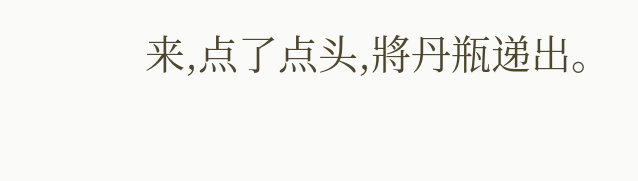来,点了点头,將丹瓶递出。